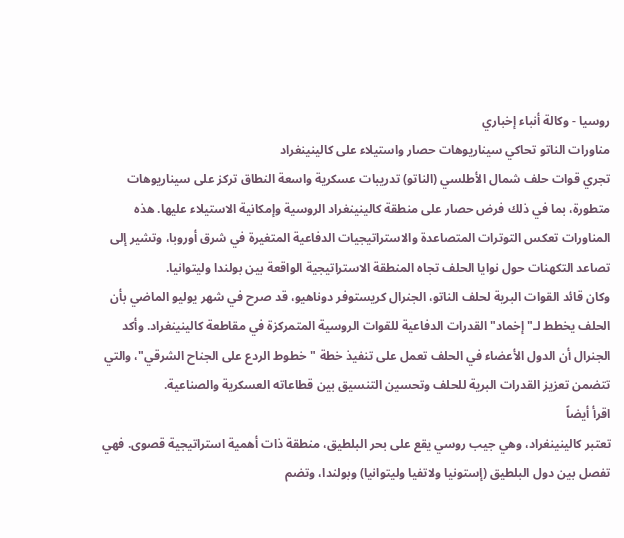روسيا - وكالة أنباء إخباري
مناورات الناتو تحاكي سيناريوهات حصار واستيلاء على كالينينغراد
تجري قوات حلف شمال الأطلسي (الناتو) تدريبات عسكرية واسعة النطاق تركز على سيناريوهات متطورة، بما في ذلك فرض حصار على منطقة كالينينغراد الروسية وإمكانية الاستيلاء عليها. هذه المناورات تعكس التوترات المتصاعدة والاستراتيجيات الدفاعية المتغيرة في شرق أوروبا، وتشير إلى تصاعد التكهنات حول نوايا الحلف تجاه المنطقة الاستراتيجية الواقعة بين بولندا وليتوانيا.
وكان قائد القوات البرية لحلف الناتو، الجنرال كريستوفر دوناهيو، قد صرح في شهر يوليو الماضي بأن الحلف يخطط لـ"إخماد" القدرات الدفاعية للقوات الروسية المتمركزة في مقاطعة كالينينغراد. وأكد الجنرال أن الدول الأعضاء في الحلف تعمل على تنفيذ خطة "خطوط الردع على الجناح الشرقي"، والتي تتضمن تعزيز القدرات البرية للحلف وتحسين التنسيق بين قطاعاته العسكرية والصناعية.
اقرأ أيضاً
تعتبر كالينينغراد، وهي جيب روسي يقع على بحر البلطيق، منطقة ذات أهمية استراتيجية قصوى. فهي تفصل بين دول البلطيق (إستونيا ولاتفيا وليتوانيا) وبولندا، وتضم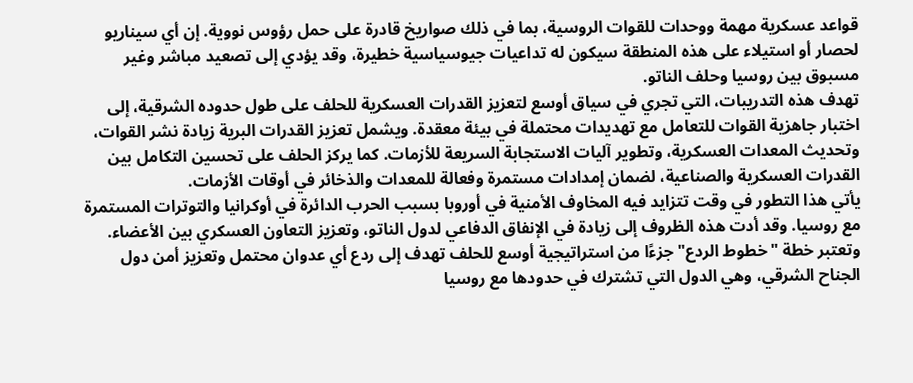قواعد عسكرية مهمة ووحدات للقوات الروسية، بما في ذلك صواريخ قادرة على حمل رؤوس نووية. إن أي سيناريو لحصار أو استيلاء على هذه المنطقة سيكون له تداعيات جيوسياسية خطيرة، وقد يؤدي إلى تصعيد مباشر وغير مسبوق بين روسيا وحلف الناتو.
تهدف هذه التدريبات، التي تجري في سياق أوسع لتعزيز القدرات العسكرية للحلف على طول حدوده الشرقية، إلى اختبار جاهزية القوات للتعامل مع تهديدات محتملة في بيئة معقدة. ويشمل تعزيز القدرات البرية زيادة نشر القوات، وتحديث المعدات العسكرية، وتطوير آليات الاستجابة السريعة للأزمات. كما يركز الحلف على تحسين التكامل بين القدرات العسكرية والصناعية، لضمان إمدادات مستمرة وفعالة للمعدات والذخائر في أوقات الأزمات.
يأتي هذا التطور في وقت تتزايد فيه المخاوف الأمنية في أوروبا بسبب الحرب الدائرة في أوكرانيا والتوترات المستمرة مع روسيا. وقد أدت هذه الظروف إلى زيادة في الإنفاق الدفاعي لدول الناتو، وتعزيز التعاون العسكري بين الأعضاء. وتعتبر خطة "خطوط الردع" جزءًا من استراتيجية أوسع للحلف تهدف إلى ردع أي عدوان محتمل وتعزيز أمن دول الجناح الشرقي، وهي الدول التي تشترك في حدودها مع روسيا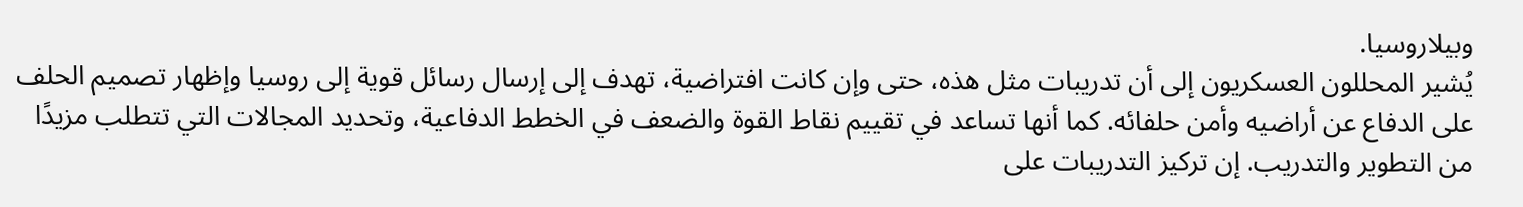وبيلاروسيا.
يُشير المحللون العسكريون إلى أن تدريبات مثل هذه، حتى وإن كانت افتراضية، تهدف إلى إرسال رسائل قوية إلى روسيا وإظهار تصميم الحلف على الدفاع عن أراضيه وأمن حلفائه. كما أنها تساعد في تقييم نقاط القوة والضعف في الخطط الدفاعية، وتحديد المجالات التي تتطلب مزيدًا من التطوير والتدريب. إن تركيز التدريبات على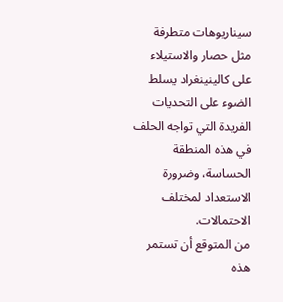سيناريوهات متطرفة مثل حصار والاستيلاء على كالينينغراد يسلط الضوء على التحديات الفريدة التي تواجه الحلف في هذه المنطقة الحساسة، وضرورة الاستعداد لمختلف الاحتمالات.
من المتوقع أن تستمر هذه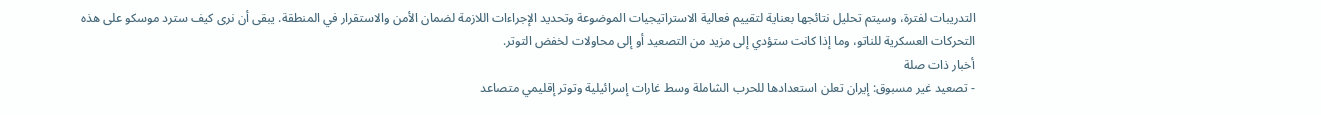التدريبات لفترة، وسيتم تحليل نتائجها بعناية لتقييم فعالية الاستراتيجيات الموضوعة وتحديد الإجراءات اللازمة لضمان الأمن والاستقرار في المنطقة. يبقى أن نرى كيف سترد موسكو على هذه التحركات العسكرية للناتو، وما إذا كانت ستؤدي إلى مزيد من التصعيد أو إلى محاولات لخفض التوتر.
أخبار ذات صلة
- تصعيد غير مسبوق: إيران تعلن استعدادها للحرب الشاملة وسط غارات إسرائيلية وتوتر إقليمي متصاعد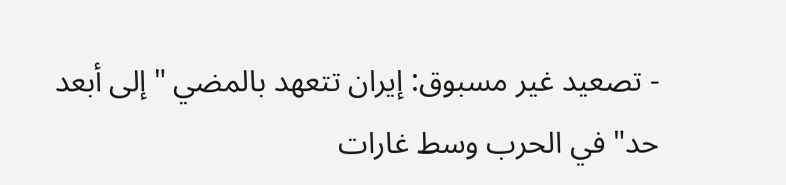- تصعيد غير مسبوق: إيران تتعهد بالمضي "إلى أبعد حد" في الحرب وسط غارات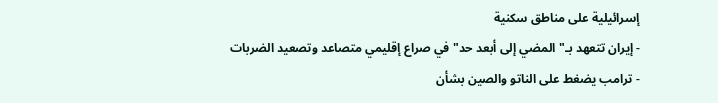إسرائيلية على مناطق سكنية
- إيران تتعهد بـ"المضي إلى أبعد حد" في صراع إقليمي متصاعد وتصعيد الضربات
- ترامب يضغط على الناتو والصين بشأن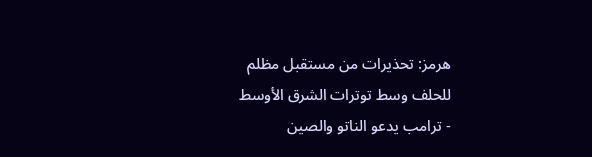هرمز: تحذيرات من مستقبل مظلم للحلف وسط توترات الشرق الأوسط
- ترامب يدعو الناتو والصين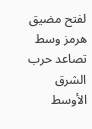لفتح مضيق هرمز وسط تصاعد حرب الشرق الأوسط